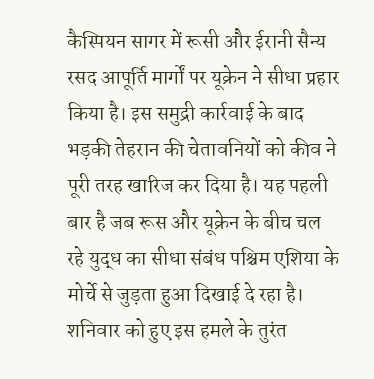कैस्पियन सागर में रूसी और ईरानी सैन्य रसद आपूर्ति मार्गों पर यूक्रेन ने सीधा प्रहार किया है। इस समुद्री कार्रवाई के बाद भड़की तेहरान की चेतावनियों को कीव ने पूरी तरह खारिज कर दिया है। यह पहली बार है जब रूस और यूक्रेन के बीच चल रहे युद्ध का सीधा संबंध पश्चिम एशिया के मोर्चे से जुड़ता हुआ दिखाई दे रहा है। शनिवार को हुए इस हमले के तुरंत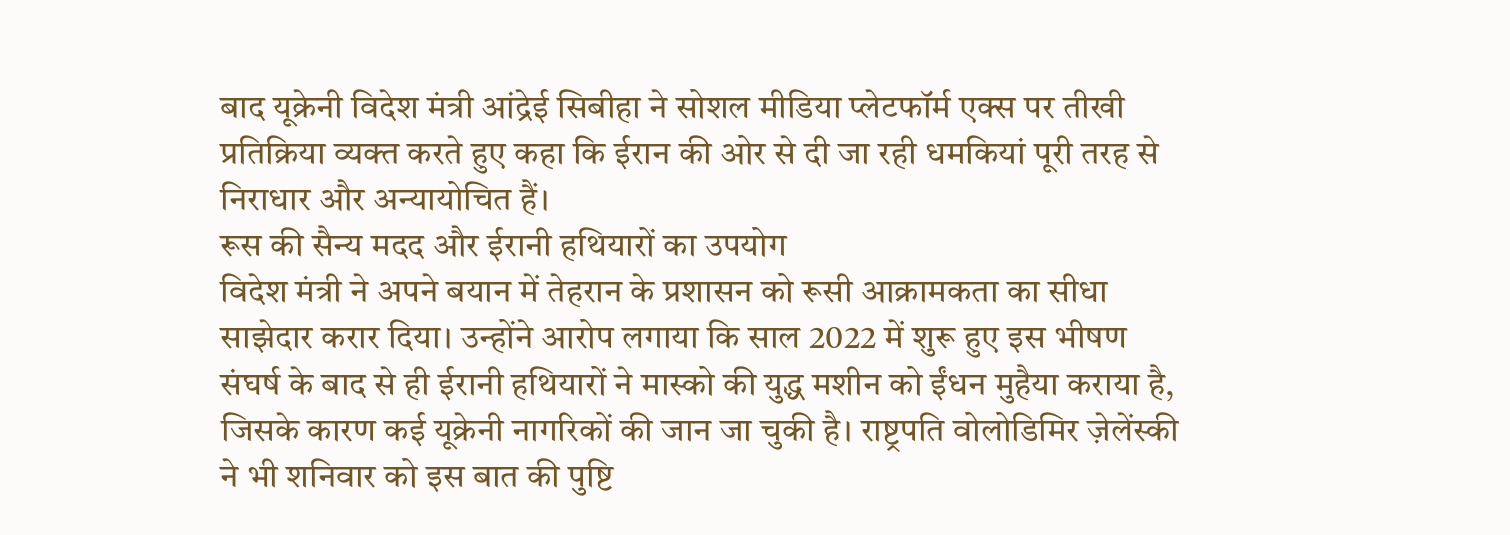बाद यूक्रेनी विदेश मंत्री आंद्रेई सिबीहा ने सोशल मीडिया प्लेटफॉर्म एक्स पर तीखी प्रतिक्रिया व्यक्त करते हुए कहा कि ईरान की ओर से दी जा रही धमकियां पूरी तरह से निराधार और अन्यायोचित हैं।
रूस की सैन्य मदद और ईरानी हथियारों का उपयोग
विदेश मंत्री ने अपने बयान में तेहरान के प्रशासन को रूसी आक्रामकता का सीधा साझेदार करार दिया। उन्होंने आरोप लगाया कि साल 2022 में शुरू हुए इस भीषण संघर्ष के बाद से ही ईरानी हथियारों ने मास्को की युद्ध मशीन को ईंधन मुहैया कराया है, जिसके कारण कई यूक्रेनी नागरिकों की जान जा चुकी है। राष्ट्रपति वोलोडिमिर ज़ेलेंस्की ने भी शनिवार को इस बात की पुष्टि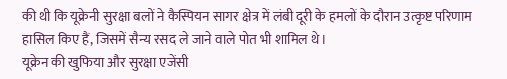की थी कि यूक्रेनी सुरक्षा बलों ने कैस्पियन सागर क्षेत्र में लंबी दूरी के हमलों के दौरान उत्कृष्ट परिणाम हासिल किए हैं, जिसमें सैन्य रसद ले जाने वाले पोत भी शामिल थे।
यूक्रेन की खुफिया और सुरक्षा एजेंसी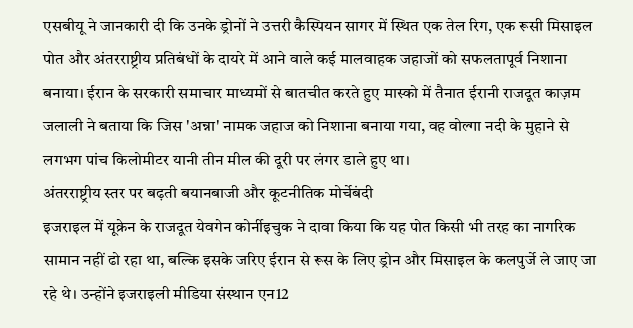एसबीयू ने जानकारी दी कि उनके ड्रोनों ने उत्तरी कैस्पियन सागर में स्थित एक तेल रिग, एक रूसी मिसाइल पोत और अंतरराष्ट्रीय प्रतिबंधों के दायरे में आने वाले कई मालवाहक जहाजों को सफलतापूर्व निशाना बनाया। ईरान के सरकारी समाचार माध्यमों से बातचीत करते हुए मास्को में तैनात ईरानी राजदूत काज़म जलाली ने बताया कि जिस 'अन्ना' नामक जहाज को निशाना बनाया गया, वह वोल्गा नदी के मुहाने से लगभग पांच किलोमीटर यानी तीन मील की दूरी पर लंगर डाले हुए था।
अंतरराष्ट्रीय स्तर पर बढ़ती बयानबाजी और कूटनीतिक मोर्चेबंदी
इजराइल में यूक्रेन के राजदूत येवगेन कोर्नीइचुक ने दावा किया कि यह पोत किसी भी तरह का नागरिक सामान नहीं ढो रहा था, बल्कि इसके जरिए ईरान से रूस के लिए ड्रोन और मिसाइल के कलपुर्जे ले जाए जा रहे थे। उन्होंने इजराइली मीडिया संस्थान एन12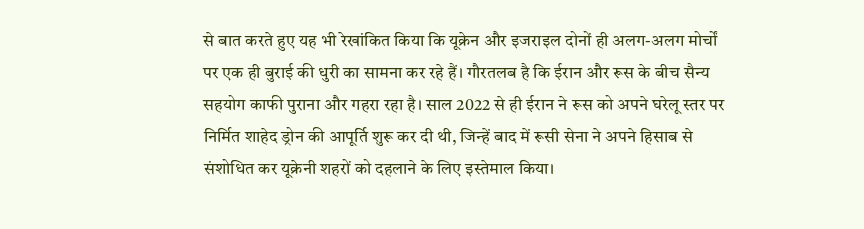से बात करते हुए यह भी रेखांकित किया कि यूक्रेन और इजराइल दोनों ही अलग-अलग मोर्चों पर एक ही बुराई की धुरी का सामना कर रहे हैं। गौरतलब है कि ईरान और रूस के बीच सैन्य सहयोग काफी पुराना और गहरा रहा है। साल 2022 से ही ईरान ने रूस को अपने घरेलू स्तर पर निर्मित शाहेद ड्रोन की आपूर्ति शुरू कर दी थी, जिन्हें बाद में रूसी सेना ने अपने हिसाब से संशोधित कर यूक्रेनी शहरों को दहलाने के लिए इस्तेमाल किया।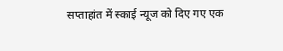सप्ताहांत में स्काई न्यूज को दिए गए एक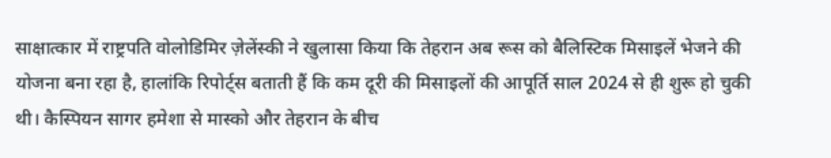साक्षात्कार में राष्ट्रपति वोलोडिमिर ज़ेलेंस्की ने खुलासा किया कि तेहरान अब रूस को बैलिस्टिक मिसाइलें भेजने की योजना बना रहा है, हालांकि रिपोर्ट्स बताती हैं कि कम दूरी की मिसाइलों की आपूर्ति साल 2024 से ही शुरू हो चुकी थी। कैस्पियन सागर हमेशा से मास्को और तेहरान के बीच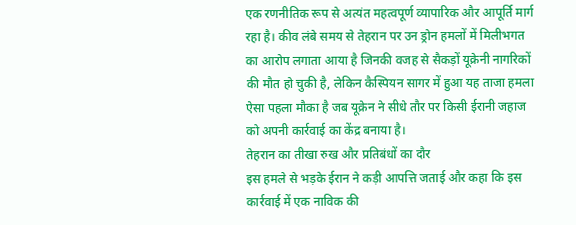एक रणनीतिक रूप से अत्यंत महत्वपूर्ण व्यापारिक और आपूर्ति मार्ग रहा है। कीव लंबे समय से तेहरान पर उन ड्रोन हमलों में मिलीभगत का आरोप लगाता आया है जिनकी वजह से सैकड़ों यूक्रेनी नागरिकों की मौत हो चुकी है, लेकिन कैस्पियन सागर में हुआ यह ताजा हमला ऐसा पहला मौका है जब यूक्रेन ने सीधे तौर पर किसी ईरानी जहाज को अपनी कार्रवाई का केंद्र बनाया है।
तेहरान का तीखा रुख और प्रतिबंधों का दौर
इस हमले से भड़के ईरान ने कड़ी आपत्ति जताई और कहा कि इस कार्रवाई में एक नाविक की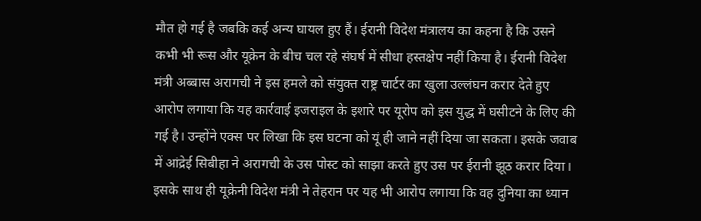मौत हो गई है जबकि कई अन्य घायल हुए हैं। ईरानी विदेश मंत्रालय का कहना है कि उसने कभी भी रूस और यूक्रेन के बीच चल रहे संघर्ष में सीधा हस्तक्षेप नहीं किया है। ईरानी विदेश मंत्री अब्बास अरागची ने इस हमले को संयुक्त राष्ट्र चार्टर का खुला उल्लंघन करार देते हुए आरोप लगाया कि यह कार्रवाई इजराइल के इशारे पर यूरोप को इस युद्ध में घसीटने के लिए की गई है। उन्होंने एक्स पर लिखा कि इस घटना को यूं ही जाने नहीं दिया जा सकता। इसके जवाब में आंद्रेई सिबीहा ने अरागची के उस पोस्ट को साझा करते हुए उस पर ईरानी झूठ करार दिया।
इसके साथ ही यूक्रेनी विदेश मंत्री ने तेहरान पर यह भी आरोप लगाया कि वह दुनिया का ध्यान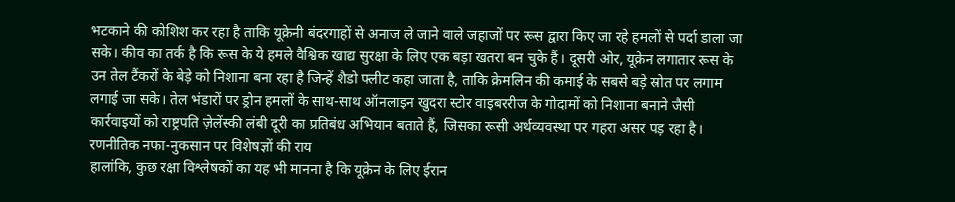भटकाने की कोशिश कर रहा है ताकि यूक्रेनी बंदरगाहों से अनाज ले जाने वाले जहाजों पर रूस द्वारा किए जा रहे हमलों से पर्दा डाला जा सके। कीव का तर्क है कि रूस के ये हमले वैश्विक खाद्य सुरक्षा के लिए एक बड़ा खतरा बन चुके हैं। दूसरी ओर, यूक्रेन लगातार रूस के उन तेल टैंकरों के बेड़े को निशाना बना रहा है जिन्हें शैडो फ्लीट कहा जाता है, ताकि क्रेमलिन की कमाई के सबसे बड़े स्रोत पर लगाम लगाई जा सके। तेल भंडारों पर ड्रोन हमलों के साथ-साथ ऑनलाइन खुदरा स्टोर वाइबररीज के गोदामों को निशाना बनाने जैसी कार्रवाइयों को राष्ट्रपति ज़ेलेंस्की लंबी दूरी का प्रतिबंध अभियान बताते हैं, जिसका रूसी अर्थव्यवस्था पर गहरा असर पड़ रहा है।
रणनीतिक नफा-नुकसान पर विशेषज्ञों की राय
हालांकि, कुछ रक्षा विश्लेषकों का यह भी मानना है कि यूक्रेन के लिए ईरान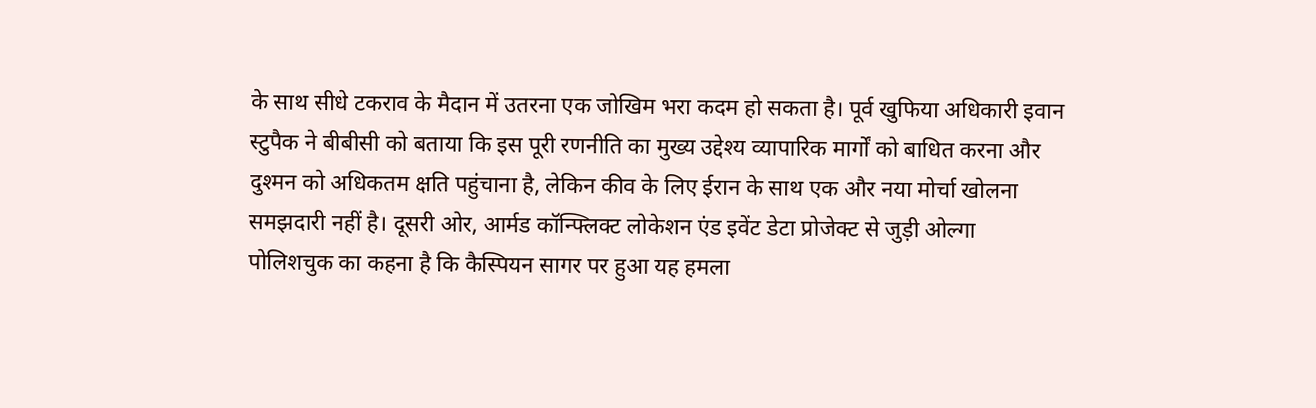के साथ सीधे टकराव के मैदान में उतरना एक जोखिम भरा कदम हो सकता है। पूर्व खुफिया अधिकारी इवान स्टुपैक ने बीबीसी को बताया कि इस पूरी रणनीति का मुख्य उद्देश्य व्यापारिक मार्गों को बाधित करना और दुश्मन को अधिकतम क्षति पहुंचाना है, लेकिन कीव के लिए ईरान के साथ एक और नया मोर्चा खोलना समझदारी नहीं है। दूसरी ओर, आर्मड कॉन्फ्लिक्ट लोकेशन एंड इवेंट डेटा प्रोजेक्ट से जुड़ी ओल्गा पोलिशचुक का कहना है कि कैस्पियन सागर पर हुआ यह हमला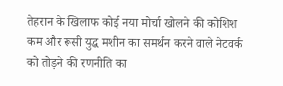तेहरान के खिलाफ कोई नया मोर्चा खोलने की कोशिश कम और रूसी युद्ध मशीन का समर्थन करने वाले नेटवर्क को तोड़ने की रणनीति का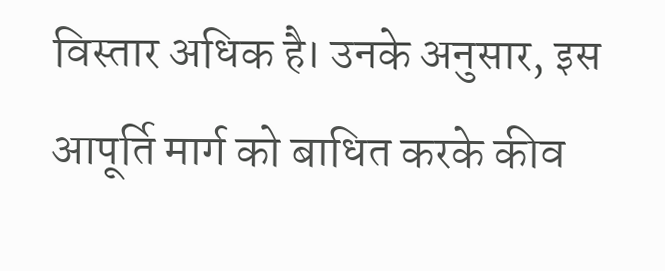विस्तार अधिक है। उनके अनुसार, इस आपूर्ति मार्ग को बाधित करके कीव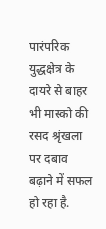पारंपरिक युद्धक्षेत्र के दायरे से बाहर भी मास्को की रसद श्रृंखला पर दबाव बढ़ाने में सफल हो रहा है.